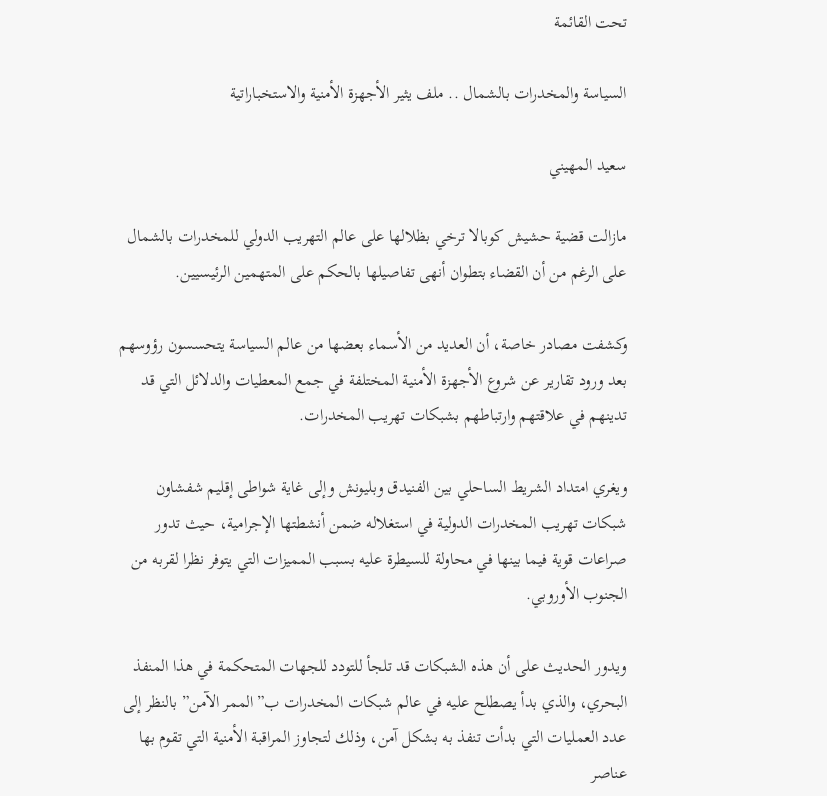تحت القائمة

السياسة والمخدرات بالشمال .. ملف يثير الأجهزة الأمنية والاستخباراتية

سعيد المهيني

مازالت قضية حشيش كوبالا ترخي بظلالها على عالم التهريب الدولي للمخدرات بالشمال على الرغم من أن القضاء بتطوان أنهى تفاصيلها بالحكم على المتهمين الرئيسيين.

وكشفت مصادر خاصة، أن العديد من الأسماء بعضها من عالم السياسة يتحسسون رؤوسهم بعد ورود تقارير عن شروع الأجهزة الأمنية المختلفة في جمع المعطيات والدلائل التي قد تدينهم في علاقتهم وارتباطهم بشبكات تهريب المخدرات.

ويغري امتداد الشريط الساحلي بين الفنيدق وبليونش وإلى غاية شواطى إقليم شفشاون شبكات تهريب المخدرات الدولية في استغلاله ضمن أنشطتها الإجرامية، حيث تدور صراعات قوية فيما بينها في محاولة للسيطرة عليه بسبب المميزات التي يتوفر نظرا لقربه من الجنوب الأوروبي.

ويدور الحديث على أن هذه الشبكات قد تلجأ للتودد للجهات المتحكمة في هذا المنفذ البحري، والذي بدأ يصطلح عليه في عالم شبكات المخدرات ب”الممر الآمن” بالنظر إلى عدد العمليات التي بدأت تنفذ به بشكل آمن، وذلك لتجاوز المراقبة الأمنية التي تقوم بها عناصر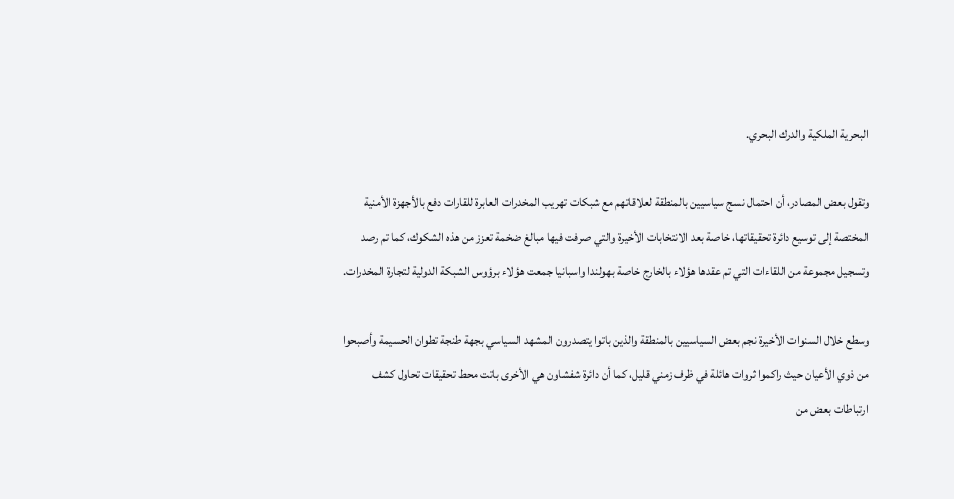البحرية الملكية والدرك البحري.

وتقول بعض المصادر، أن احتمال نسج سياسيين بالمنطقة لعلاقاتهم مع شبكات تهريب المخدرات العابرة للقارات دفع بالأجهزة الأمنية المختصة إلى توسيع دائرة تحقيقاتها، خاصة بعد الانتخابات الأخيرة والتي صرفت فيها مبالغ ضخمة تعزز من هذه الشكوك، كما تم رصد وتسجيل مجموعة من اللقاءات التي تم عقدها هؤلاء بالخارج خاصة بهولندا واسبانيا جمعت هؤلاء برؤوس الشبكة الدولية لتجارة المخدرات.

وسطع خلال السنوات الأخيرة نجم بعض السياسيين بالمنطقة والذين باتوا يتصدرون المشهد السياسي بجهة طنجة تطوان الحسيمة وأصبحوا من ذوي الأعيان حيث راكموا ثروات هائلة في ظرف زمني قليل، كما أن دائرة شفشاون هي الأخرى باتت محط تحقيقات تحاول كشف ارتباطات بعض من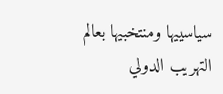سياسييها ومنتخبيها بعالم التهريب الدولي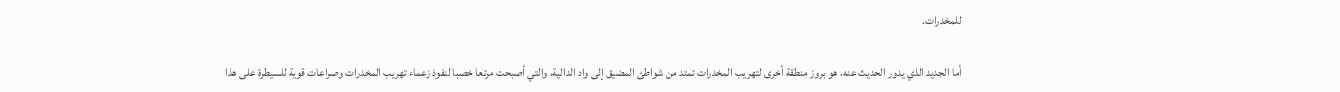للمخدرات.

أما الجديد الذي يدور الحديث عنه، هو بروز منطقة أخرى لتهريب المخدرات تمتد من شواطئ المضيق إلى واد الدالية، والتي أصبحت مرتعا خصبا لنفوذ زعماء تهريب المخدرات وصراعات قوية للسيطرة على هذا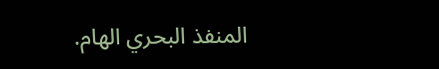المنفذ البحري الهام.